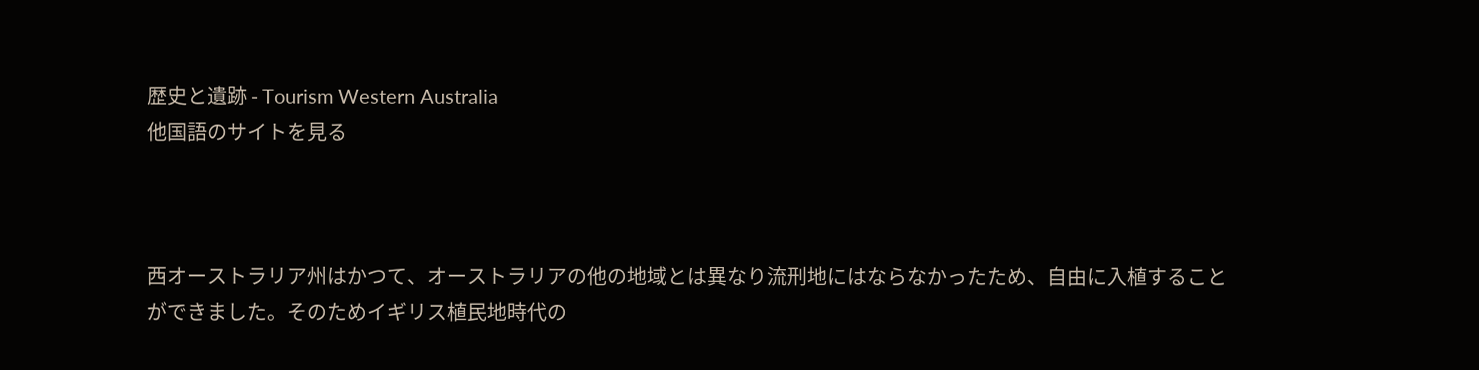歴史と遺跡 - Tourism Western Australia
他国語のサイトを見る



西オーストラリア州はかつて、オーストラリアの他の地域とは異なり流刑地にはならなかったため、自由に入植することができました。そのためイギリス植民地時代の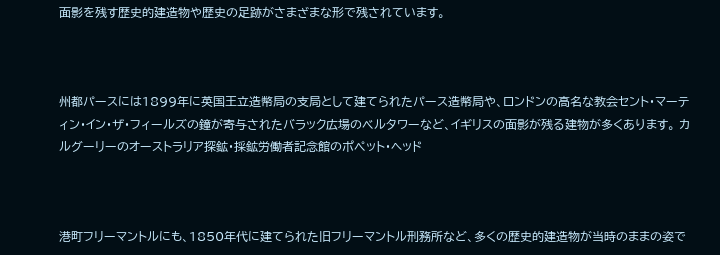面影を残す歴史的建造物や歴史の足跡がさまざまな形で残されています。



州都パースには1899年に英国王立造幣局の支局として建てられたパース造幣局や、ロンドンの高名な教会セント・マーティン・イン・ザ・フィールズの鐘が寄与されたバラック広場のベルタワーなど、イギリスの面影が残る建物が多くあります。 カルグーリーのオーストラリア探鉱・採鉱労働者記念館のポペット・ヘッド



港町フリーマントルにも、1850年代に建てられた旧フリーマントル刑務所など、多くの歴史的建造物が当時のままの姿で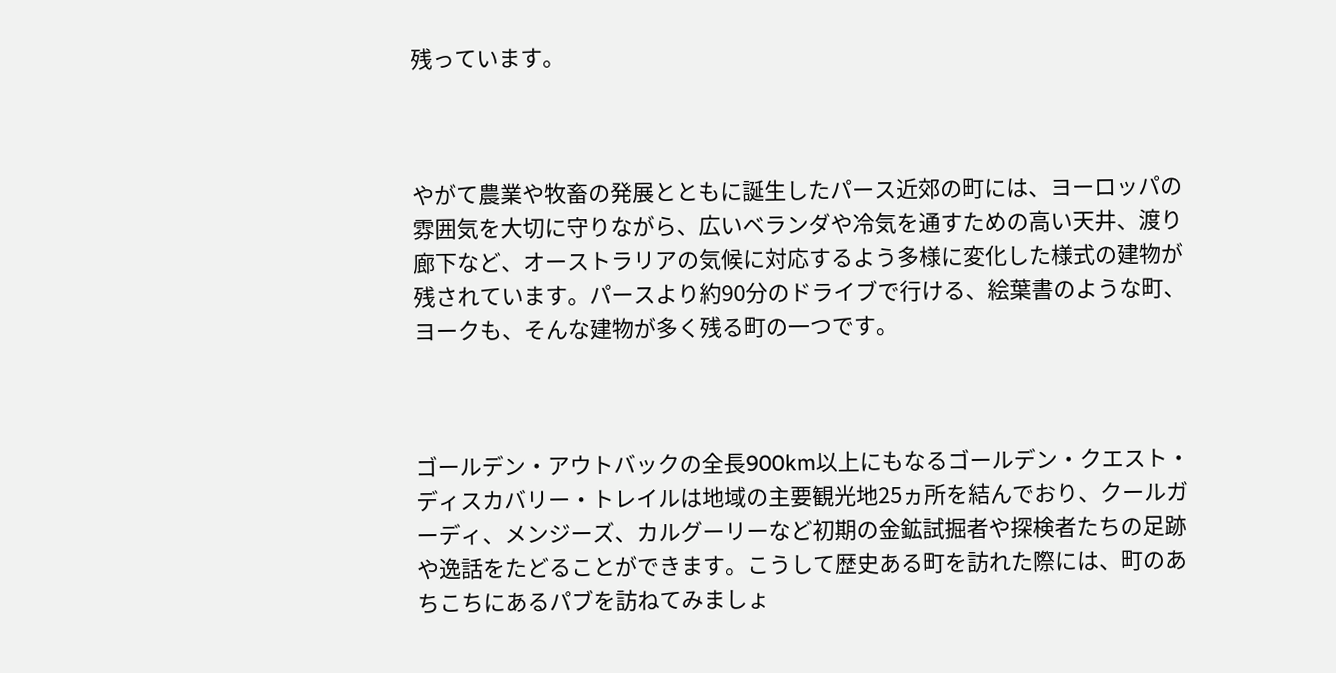残っています。



やがて農業や牧畜の発展とともに誕生したパース近郊の町には、ヨーロッパの雰囲気を大切に守りながら、広いベランダや冷気を通すための高い天井、渡り廊下など、オーストラリアの気候に対応するよう多様に変化した様式の建物が残されています。パースより約90分のドライブで行ける、絵葉書のような町、ヨークも、そんな建物が多く残る町の一つです。



ゴールデン・アウトバックの全長900km以上にもなるゴールデン・クエスト・ディスカバリー・トレイルは地域の主要観光地25ヵ所を結んでおり、クールガーディ、メンジーズ、カルグーリーなど初期の金鉱試掘者や探検者たちの足跡や逸話をたどることができます。こうして歴史ある町を訪れた際には、町のあちこちにあるパブを訪ねてみましょ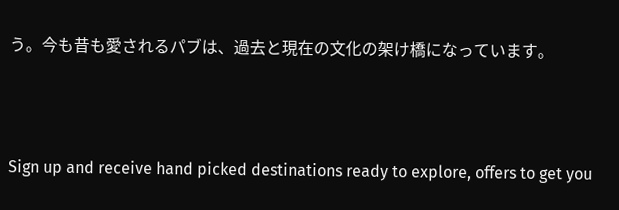う。今も昔も愛されるパブは、過去と現在の文化の架け橋になっています。



Sign up and receive hand picked destinations ready to explore, offers to get you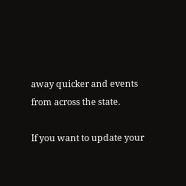away quicker and events from across the state.

If you want to update your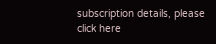subscription details, please click here